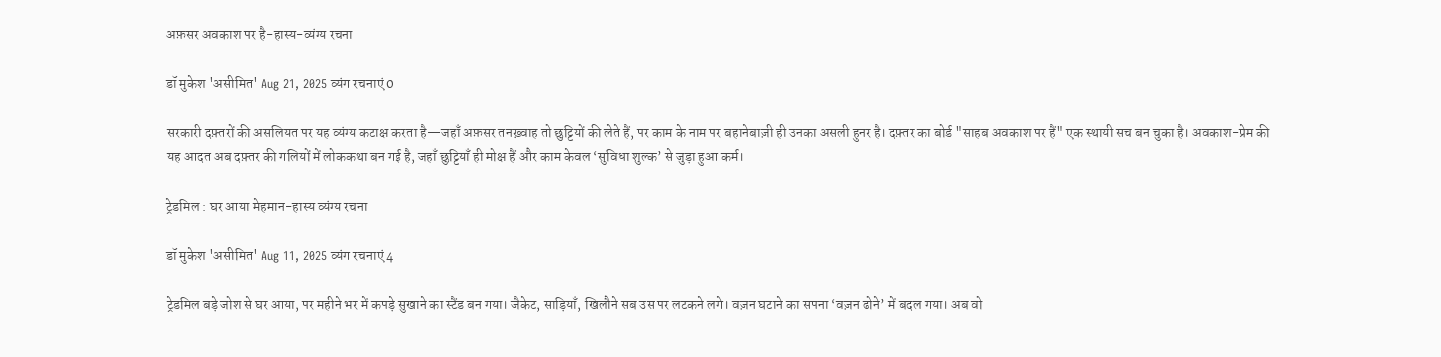अफ़सर अवकाश पर है-हास्य-व्यंग्य रचना

डॉ मुकेश 'असीमित' Aug 21, 2025 व्यंग रचनाएं 0

सरकारी दफ़्तरों की असलियत पर यह व्यंग्य कटाक्ष करता है—जहाँ अफ़सर तनख़्वाह तो छुट्टियों की लेते हैं, पर काम के नाम पर बहानेबाज़ी ही उनका असली हुनर है। दफ़्तर का बोर्ड "साहब अवकाश पर हैं" एक स्थायी सच बन चुका है। अवकाश-प्रेम की यह आदत अब दफ़्तर की गलियों में लोककथा बन गई है, जहाँ छुट्टियाँ ही मोक्ष हैं और काम केवल ‘सुविधा शुल्क’ से जुड़ा हुआ कर्म।

ट्रेडमिल : घर आया मेहमान-हास्य व्यंग्य रचना

डॉ मुकेश 'असीमित' Aug 11, 2025 व्यंग रचनाएं 4

ट्रेडमिल बड़े जोश से घर आया, पर महीने भर में कपड़े सुखाने का स्टैंड बन गया। जैकेट, साड़ियाँ, खिलौने सब उस पर लटकने लगे। वज़न घटाने का सपना ‘वज़न ढोने’ में बदल गया। अब वो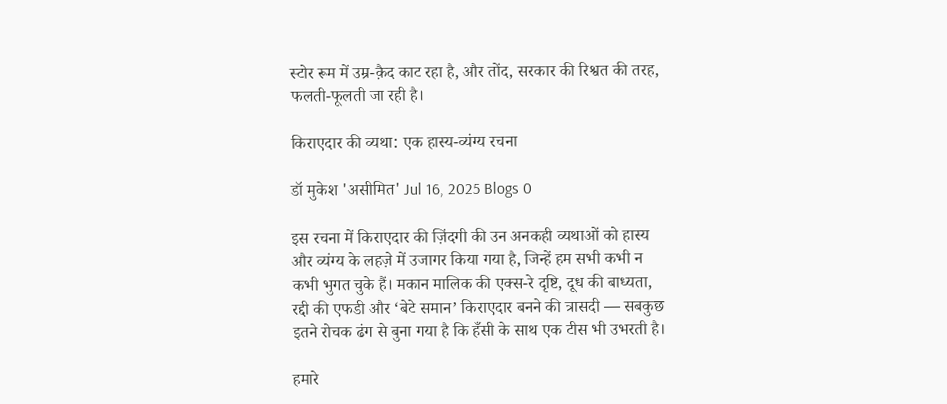स्टोर रूम में उम्र-क़ैद काट रहा है, और तोंद, सरकार की रिश्वत की तरह, फलती-फूलती जा रही है।

किराएदार की व्यथा: एक हास्य-व्यंग्य रचना

डॉ मुकेश 'असीमित' Jul 16, 2025 Blogs 0

इस रचना में किराएदार की ज़िंदगी की उन अनकही व्यथाओं को हास्य और व्यंग्य के लहज़े में उजागर किया गया है, जिन्हें हम सभी कभी न कभी भुगत चुके हैं। मकान मालिक की एक्स-रे दृष्टि, दूध की बाध्यता, रद्दी की एफडी और ‘बेटे समान’ किराएदार बनने की त्रासदी — सबकुछ इतने रोचक ढंग से बुना गया है कि हँसी के साथ एक टीस भी उभरती है।

हमारे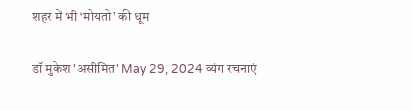शहर में भी ‘मोयतो’ की धूम

डॉ मुकेश 'असीमित' May 29, 2024 व्यंग रचनाएं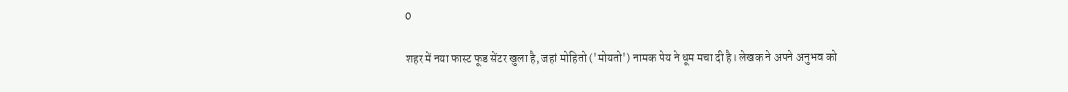0

शहर में नया फास्ट फूड सेंटर खुला है, जहां मोहितो ('मोयतो') नामक पेय ने धूम मचा दी है। लेखक ने अपने अनुभव को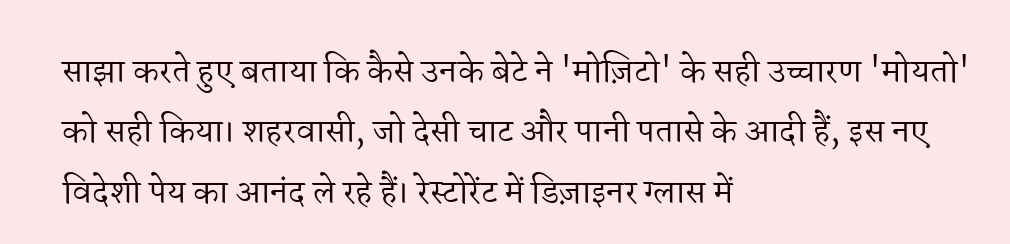साझा करते हुए बताया कि कैसे उनके बेटे ने 'मोज़िटो' के सही उच्चारण 'मोयतो' को सही किया। शहरवासी, जो देसी चाट और पानी पतासे के आदी हैं, इस नए विदेशी पेय का आनंद ले रहे हैं। रेस्टोरेंट में डिज़ाइनर ग्लास में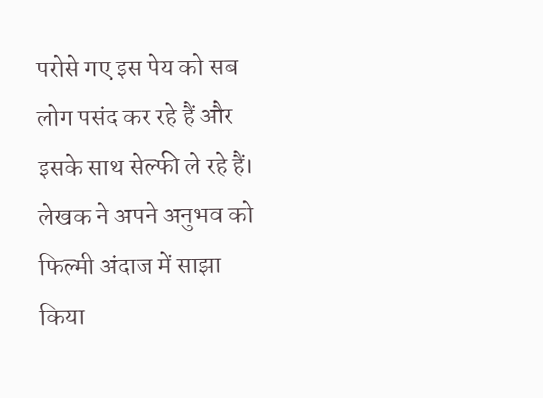परोसे गए इस पेय को सब लोग पसंद कर रहे हैं और इसके साथ सेल्फी ले रहे हैं। लेखक ने अपने अनुभव को फिल्मी अंदाज में साझा किया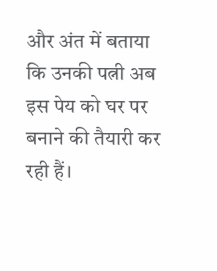और अंत में बताया कि उनकी पत्नी अब इस पेय को घर पर बनाने की तैयारी कर रही हैं।